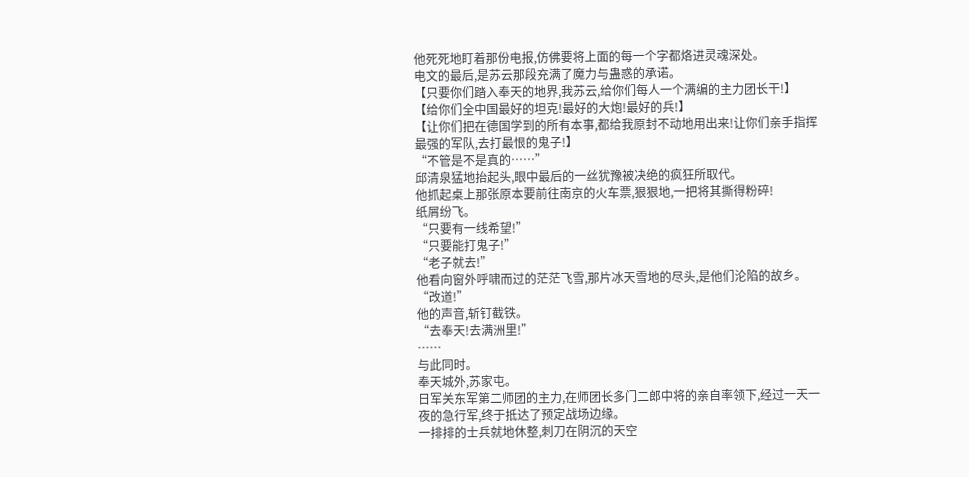他死死地盯着那份电报,仿佛要将上面的每一个字都烙进灵魂深处。
电文的最后,是苏云那段充满了魔力与蛊惑的承诺。
【只要你们踏入奉天的地界,我苏云,给你们每人一个满编的主力团长干!】
【给你们全中国最好的坦克!最好的大炮!最好的兵!】
【让你们把在德国学到的所有本事,都给我原封不动地用出来!让你们亲手指挥最强的军队,去打最恨的鬼子!】
“不管是不是真的……”
邱清泉猛地抬起头,眼中最后的一丝犹豫被决绝的疯狂所取代。
他抓起桌上那张原本要前往南京的火车票,狠狠地,一把将其撕得粉碎!
纸屑纷飞。
“只要有一线希望!”
“只要能打鬼子!”
“老子就去!”
他看向窗外呼啸而过的茫茫飞雪,那片冰天雪地的尽头,是他们沦陷的故乡。
“改道!”
他的声音,斩钉截铁。
“去奉天!去满洲里!”
……
与此同时。
奉天城外,苏家屯。
日军关东军第二师团的主力,在师团长多门二郎中将的亲自率领下,经过一天一夜的急行军,终于抵达了预定战场边缘。
一排排的士兵就地休整,刺刀在阴沉的天空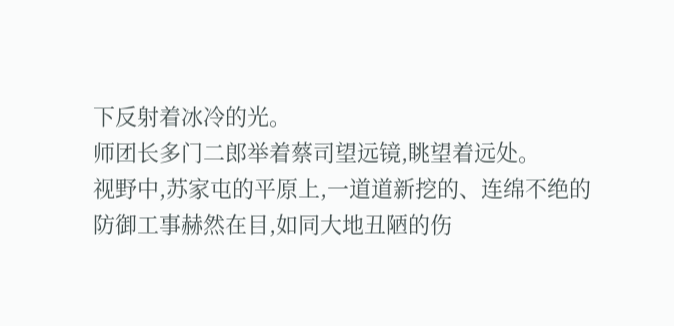下反射着冰冷的光。
师团长多门二郎举着蔡司望远镜,眺望着远处。
视野中,苏家屯的平原上,一道道新挖的、连绵不绝的防御工事赫然在目,如同大地丑陋的伤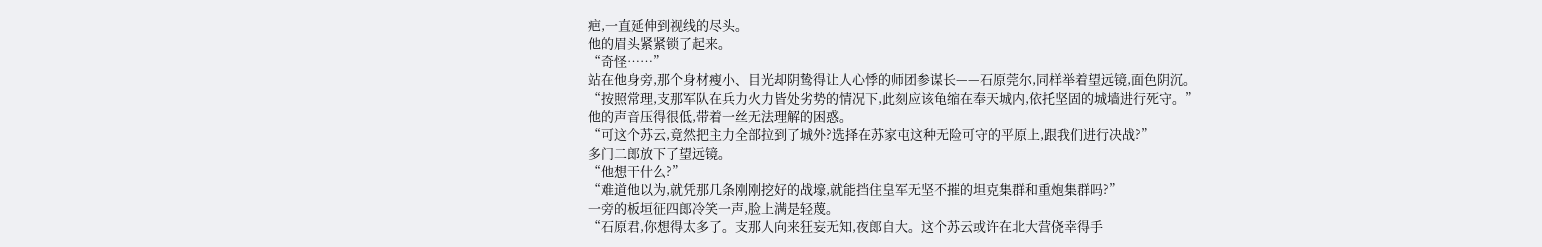疤,一直延伸到视线的尽头。
他的眉头紧紧锁了起来。
“奇怪……”
站在他身旁,那个身材瘦小、目光却阴鸷得让人心悸的师团参谋长——石原莞尔,同样举着望远镜,面色阴沉。
“按照常理,支那军队在兵力火力皆处劣势的情况下,此刻应该龟缩在奉天城内,依托坚固的城墙进行死守。”
他的声音压得很低,带着一丝无法理解的困惑。
“可这个苏云,竟然把主力全部拉到了城外?选择在苏家屯这种无险可守的平原上,跟我们进行决战?”
多门二郎放下了望远镜。
“他想干什么?”
“难道他以为,就凭那几条刚刚挖好的战壕,就能挡住皇军无坚不摧的坦克集群和重炮集群吗?”
一旁的板垣征四郎冷笑一声,脸上满是轻蔑。
“石原君,你想得太多了。支那人向来狂妄无知,夜郎自大。这个苏云或许在北大营侥幸得手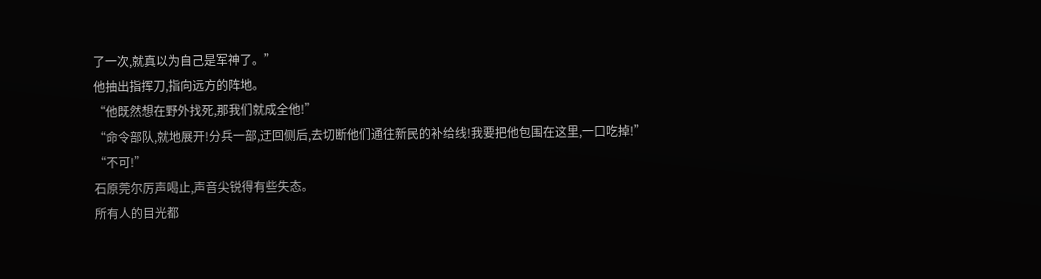了一次,就真以为自己是军神了。”
他抽出指挥刀,指向远方的阵地。
“他既然想在野外找死,那我们就成全他!”
“命令部队,就地展开!分兵一部,迂回侧后,去切断他们通往新民的补给线!我要把他包围在这里,一口吃掉!”
“不可!”
石原莞尔厉声喝止,声音尖锐得有些失态。
所有人的目光都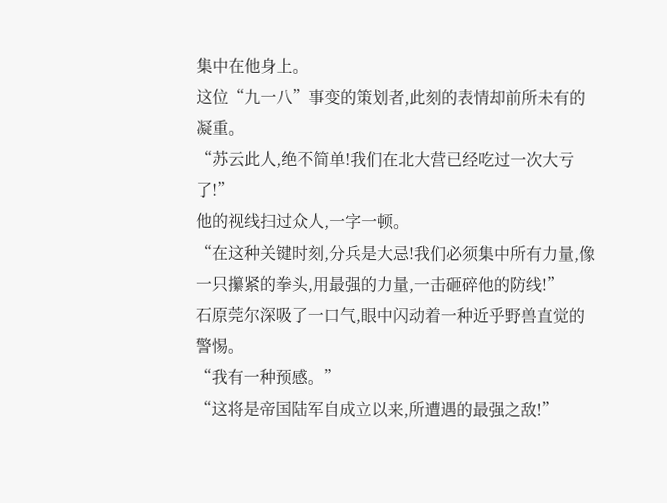集中在他身上。
这位“九一八”事变的策划者,此刻的表情却前所未有的凝重。
“苏云此人,绝不简单!我们在北大营已经吃过一次大亏了!”
他的视线扫过众人,一字一顿。
“在这种关键时刻,分兵是大忌!我们必须集中所有力量,像一只攥紧的拳头,用最强的力量,一击砸碎他的防线!”
石原莞尔深吸了一口气,眼中闪动着一种近乎野兽直觉的警惕。
“我有一种预感。”
“这将是帝国陆军自成立以来,所遭遇的最强之敌!”